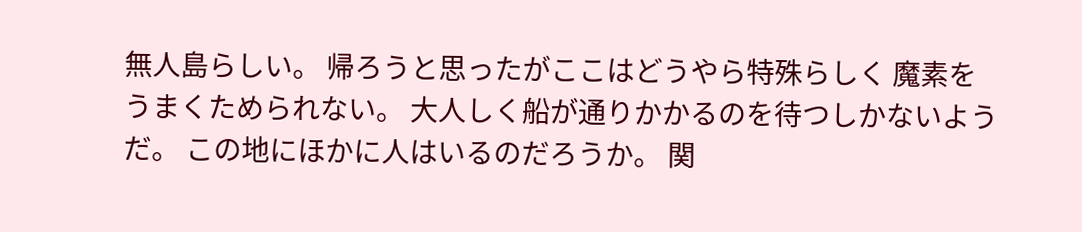無人島らしい。 帰ろうと思ったがここはどうやら特殊らしく 魔素をうまくためられない。 大人しく船が通りかかるのを待つしかないようだ。 この地にほかに人はいるのだろうか。 関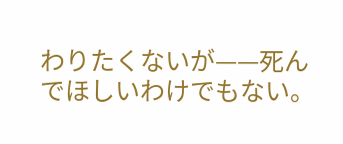わりたくないが——死んでほしいわけでもない。